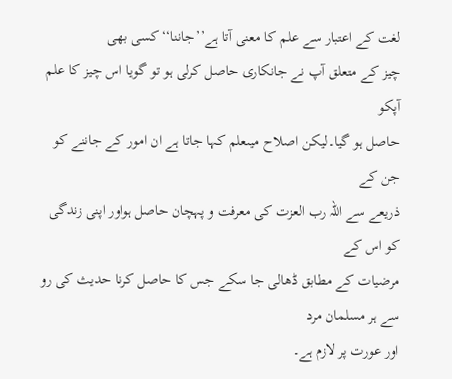لغت کے اعتبار سے علم کا معنی آتا ہے’’جاننا‘‘کسی بھی
چیز کے متعلق آپ نے جانکاری حاصل کرلی ہو تو گویا اس چیز کا علم آپکو
حاصل ہو گیا۔لیکن اصلاح میںعلم کہا جاتا ہے ان امور کے جاننے کو جن کے
ذریعے سے اللہ رب العزت کی معرفت و پہچان حاصل ہواور اپنی زندگی کو اس کے
مرضیات کے مطابق ڈھالی جا سکے جس کا حاصل کرنا حدیث کی رو سے ہر مسلمان مرد
اور عورت پر لازم ہے۔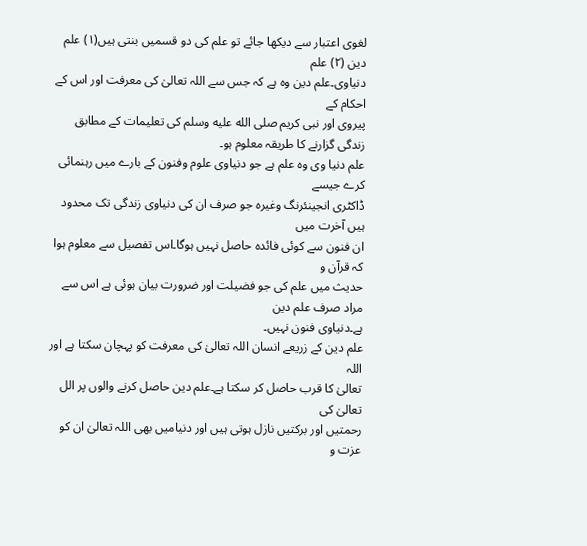لغوی اعتبار سے دیکھا جائے تو علم کی دو قسمیں بنتی ہیں(۱) علم دین (۲) علم
دنیاوی۔علم دین وہ ہے کہ جس سے اللہ تعالیٰ کی معرفت اور اس کے احکام کے
پیروی اور نبی کریم صلى الله عليه وسلم کی تعلیمات کے مطابق زندگی گزارنے کا طریقہ معلوم ہو۔
علم دنیا وی وہ علم ہے جو دنیاوی علوم وفنون کے بارے میں رہنمائی کرے جیسے
ڈاکٹری انجینئرنگ وغیرہ جو صرف ان کی دنیاوی زندگی تک محدود ہیں آخرت میں
ان فنون سے کوئی فائدہ حاصل نہیں ہوگا۔اس تفصیل سے معلوم ہوا کہ قرآن و
حدیث میں علم کی جو فضیلت اور ضرورت بیان ہوئی ہے اس سے مراد صرف علم دین
ہے۔دنیاوی فنون نہیں۔
علم دین کے زریعے انسان اللہ تعالیٰ کی معرفت کو پہچان سکتا ہے اور اللہ
تعالیٰ کا قرب حاصل کر سکتا ہے۔علم دین حاصل کرنے والوں پر الل تعالیٰ کی
رحمتیں اور برکتیں نازل ہوتی ہیں اور دنیامیں بھی اللہ تعالیٰ ان کو عزت و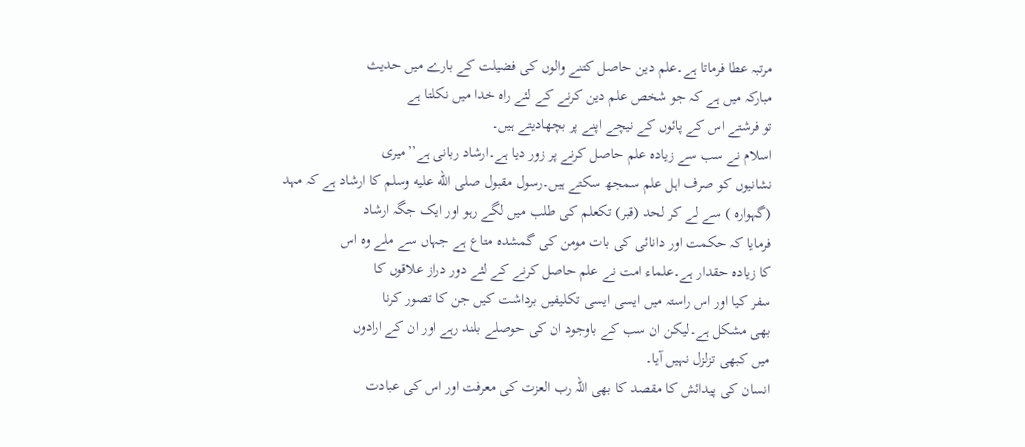مرتبہ عطا فرماتا ہے۔علم دین حاصل کتنے والوں کی فضیلت کے بارے میں حدیث
مبارکہ میں ہے کہ جو شخص علم دین کرنے کے لئے راہ خدا میں نکلتا ہے
تو فرشتے اس کے پائوں کے نیچے اپنے پر بچھادیتے ہیں۔
اسلام نے سب سے زیادہ علم حاصل کرنے پر زور دیا ہے۔ارشاد ربانی ہے’’میری
نشانیوں کو صرف اہل علم سمجھ سکتے ہیں۔رسول مقبول صلى الله عليه وسلم کا ارشاد ہے کہ مہد
(گہوارہ ) سے لے کر لحد (قبر) تکعلم کی طلب میں لگے رہو اور ایک جگہ ارشاد
فرمایا کہ حکمت اور دانائی کی بات مومن کی گمشدہ متاع ہے جہاں سے ملے وہ اس
کا زیادہ حقدار ہے۔علماء امت نے علم حاصل کرنے کے لئے دور دراز علاقوں کا
سفر کیا اور اس راستہ میں ایسی ایسی تکلیفیں برداشت کیں جن کا تصور کرنا
بھی مشکل ہے۔لیکن ان سب کے باوجود ان کی حوصلے بلند رہے اور ان کے ارادوں
میں کبھی تزلزل نہیں آیا۔
انسان کی پیدائش کا مقصد کا بھی اللہ رب العزت کی معرفت اور اس کی عبادت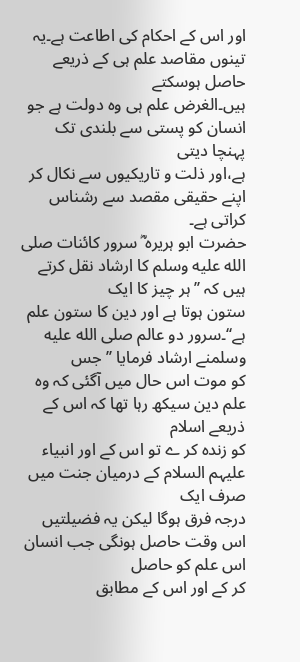اور اس کے احکام کی اطاعت ہے۔یہ تینوں مقاصد علم ہی کے ذریعے حاصل ہوسکتے
ہیں۔الغرض علم ہی وہ دولت ہے جو انسان کو پستی سے بلندی تک پہنچا دیتی
ہے،اور ذلت و تاریکیوں سے نکال کر اپنے حقیقی مقصد سے رشناس کراتی ہے۔
حضرت ابو ہریرہ ؓ سرور کائنات صلى الله عليه وسلم کا ارشاد نقل کرتے ہیں کہ ’’ہر چیز کا ایک
ستون ہوتا ہے اور دین کا ستون علم ہے‘‘۔سرور دو عالم صلى الله عليه وسلمنے ارشاد فرمایا ’’جس
کو موت اس حال میں آگئی کہ وہ علم دین سیکھ رہا تھا کہ اس کے ذریعے اسلام
کو زندہ کر ے تو اس کے اور انبیاء علیہم السلام کے درمیان جنت میں صرف ایک
درجہ فرق ہوگا لیکن یہ فضیلتیں اس وقت حاصل ہونگی جب انسان اس علم کو حاصل
کر کے اور اس کے مطابق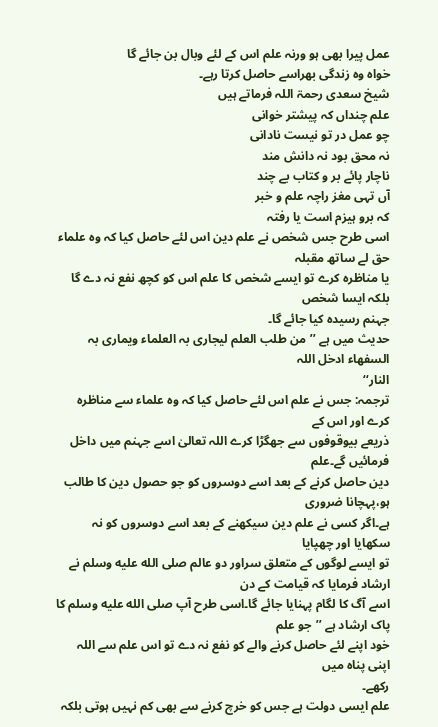عمل پیرا بھی ہو ورنہ علم اس کے لئے وبال بن جائے گا
خواہ وہ زندگی بھراسے حاصل کرتا رہے۔
شیخ سعدی رحمۃ اللہ فرماتے ہیں
علم چنداں کہ پیشتر خوانی
چو عمل در تو نیست نادانی
نہ محق بود نہ دانش مند
ناچار پائے بر و کتاب بے چند
آں تہی مغز راچہ علم و خبر
کہ برو ہیزم است یا رفتہ
اسی طرح جس شخص نے علم دین اس لئے حاصل کیا کہ وہ علماء حق لے ساتھ مقبلہ
یا مناظرہ کرے تو ایسے شخص کا علم اس کو کچھ نفع نہ دے گا بلکہ ایسا شخص
جہنم رسیدہ کیا جائے گا۔
حدیث میں ہے ’’من طلب العلم لیجاری بہ العلماء ویماری بہ السفھاء ادخل اللہ
النار‘‘
ترجمہ: جس نے علم اس لئے حاصل کیا کہ وہ علماء سے مناظرہ کرے اور اس کے
ذریعے بیوقوفوں سے جھگڑا کرے اللہ تعالیٰ اسے جہنم میں داخل فرمائیں گے۔علم
دین حاصل کرنے کے بعد اسے دوسروں کو جو حصول دین کا طالب ہو،پہچانا ضروری
ہے۔اگر کسی نے علم دین سیکھنے کے بعد اسے دوسروں کو نہ سکھایا اور چھپایا
تو ایسے لوگوں کے متعلق سراور دو عالم صلى الله عليه وسلم نے ارشاد فرمایا کہ قیامت کے دن
اسے آگ کا لگام پہنایا جائے گا۔اسی طرح آپ صلى الله عليه وسلم کا پاک ارشاد ہے ’’جو علم
خود اپنے لئے حاصل کرنے والے کو نفع نہ دے تو اس علم سے اللہ اپنی پناہ میں
رکھے۔
علم ایسی دولت ہے جس کو خرچ کرنے سے بھی کم نہیں ہوتی بلکہ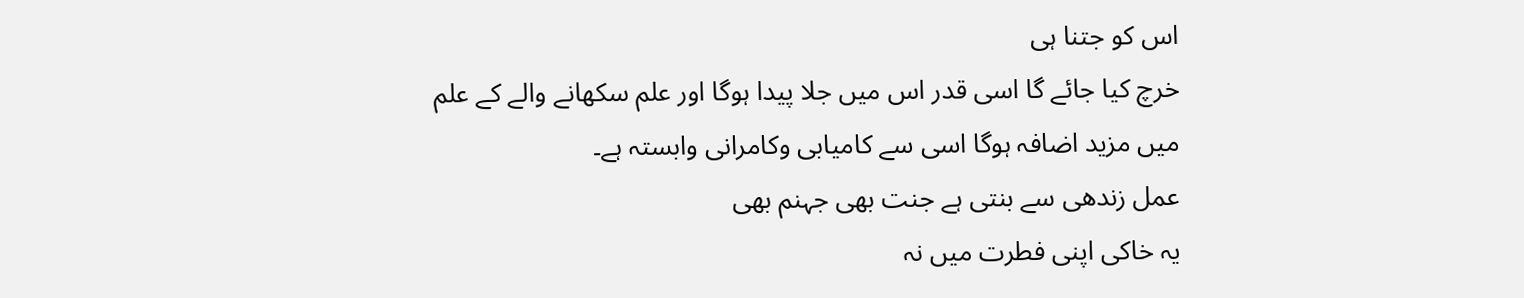اس کو جتنا ہی
خرچ کیا جائے گا اسی قدر اس میں جلا پیدا ہوگا اور علم سکھانے والے کے علم
میں مزید اضافہ ہوگا اسی سے کامیابی وکامرانی وابستہ ہے۔
عمل زندھی سے بنتی ہے جنت بھی جہنم بھی
یہ خاکی اپنی فطرت میں نہ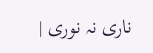ناری نہ نوری |